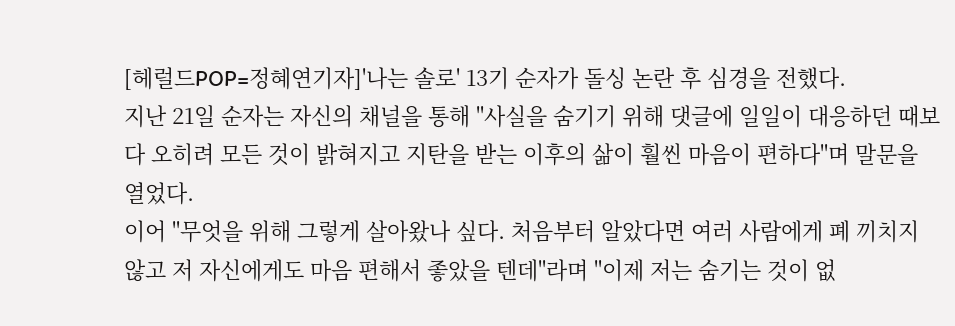[헤럴드POP=정혜연기자]'나는 솔로' 13기 순자가 돌싱 논란 후 심경을 전했다.
지난 21일 순자는 자신의 채널을 통해 "사실을 숨기기 위해 댓글에 일일이 대응하던 때보다 오히려 모든 것이 밝혀지고 지탄을 받는 이후의 삶이 훨씬 마음이 편하다"며 말문을 열었다.
이어 "무엇을 위해 그렇게 살아왔나 싶다. 처음부터 알았다면 여러 사람에게 폐 끼치지 않고 저 자신에게도 마음 편해서 좋았을 텐데"라며 "이제 저는 숨기는 것이 없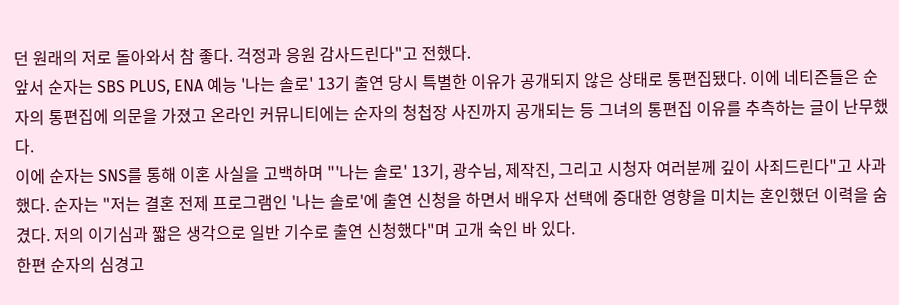던 원래의 저로 돌아와서 참 좋다. 걱정과 응원 감사드린다"고 전했다.
앞서 순자는 SBS PLUS, ENA 예능 '나는 솔로' 13기 출연 당시 특별한 이유가 공개되지 않은 상태로 통편집됐다. 이에 네티즌들은 순자의 통편집에 의문을 가졌고 온라인 커뮤니티에는 순자의 청첩장 사진까지 공개되는 등 그녀의 통편집 이유를 추측하는 글이 난무했다.
이에 순자는 SNS를 통해 이혼 사실을 고백하며 "'나는 솔로' 13기, 광수님, 제작진, 그리고 시청자 여러분께 깊이 사죄드린다"고 사과했다. 순자는 "저는 결혼 전제 프로그램인 '나는 솔로'에 출연 신청을 하면서 배우자 선택에 중대한 영향을 미치는 혼인했던 이력을 숨겼다. 저의 이기심과 짧은 생각으로 일반 기수로 출연 신청했다"며 고개 숙인 바 있다.
한편 순자의 심경고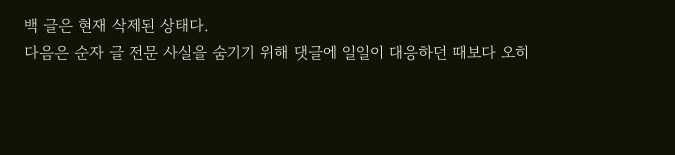백 글은 현재 삭제된 상태다.
다음은 순자 글 전문 사실을 숨기기 위해 댓글에 일일이 대응하던 때보다 오히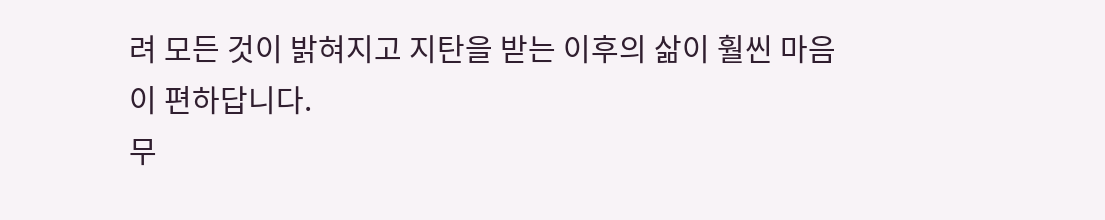려 모든 것이 밝혀지고 지탄을 받는 이후의 삶이 훨씬 마음이 편하답니다.
무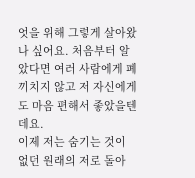엇을 위해 그렇게 살아왔나 싶어요. 처음부터 알았다면 여러 사람에게 폐 끼치지 않고 저 자신에게도 마음 편해서 좋았을텐데요.
이제 저는 숨기는 것이 없던 원래의 저로 돌아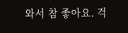와서 참 좋아요. 걱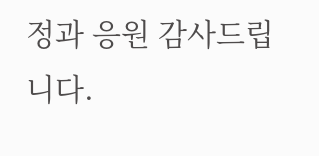정과 응원 감사드립니다.